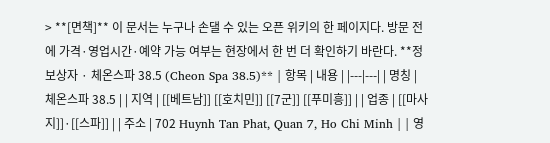> **[면책]** 이 문서는 누구나 손댈 수 있는 오픈 위키의 한 페이지다. 방문 전에 가격·영업시간·예약 가능 여부는 현장에서 한 번 더 확인하기 바란다. **정보상자 · 체온스파 38.5 (Cheon Spa 38.5)** | 항목 | 내용 | |---|---| | 명칭 | 체온스파 38.5 | | 지역 | [[베트남]] [[호치민]] [[7군]] [[푸미흥]] | | 업종 | [[마사지]]·[[스파]] | | 주소 | 702 Huynh Tan Phat, Quan 7, Ho Chi Minh | | 영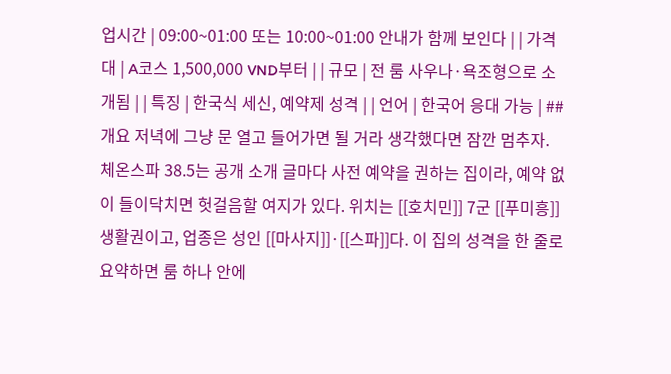업시간 | 09:00~01:00 또는 10:00~01:00 안내가 함께 보인다 | | 가격대 | A코스 1,500,000 VND부터 | | 규모 | 전 룸 사우나·욕조형으로 소개됨 | | 특징 | 한국식 세신, 예약제 성격 | | 언어 | 한국어 응대 가능 | ## 개요 저녁에 그냥 문 열고 들어가면 될 거라 생각했다면 잠깐 멈추자. 체온스파 38.5는 공개 소개 글마다 사전 예약을 권하는 집이라, 예약 없이 들이닥치면 헛걸음할 여지가 있다. 위치는 [[호치민]] 7군 [[푸미흥]] 생활권이고, 업종은 성인 [[마사지]]·[[스파]]다. 이 집의 성격을 한 줄로 요약하면 룸 하나 안에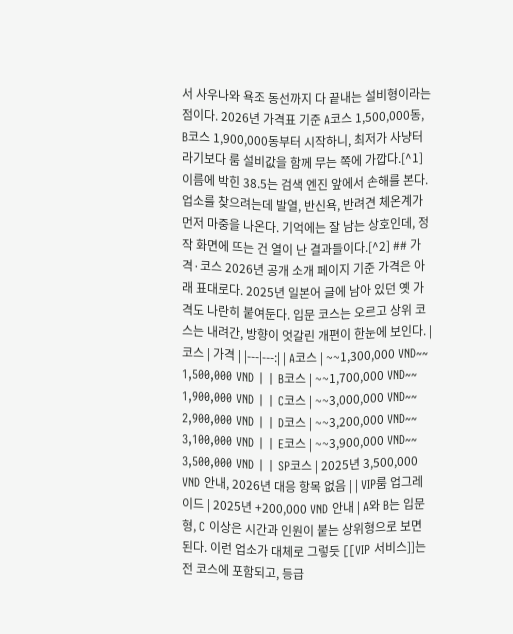서 사우나와 욕조 동선까지 다 끝내는 설비형이라는 점이다. 2026년 가격표 기준 A코스 1,500,000동, B코스 1,900,000동부터 시작하니, 최저가 사냥터라기보다 룸 설비값을 함께 무는 쪽에 가깝다.[^1] 이름에 박힌 38.5는 검색 엔진 앞에서 손해를 본다. 업소를 찾으려는데 발열, 반신욕, 반려견 체온계가 먼저 마중을 나온다. 기억에는 잘 남는 상호인데, 정작 화면에 뜨는 건 열이 난 결과들이다.[^2] ## 가격·코스 2026년 공개 소개 페이지 기준 가격은 아래 표대로다. 2025년 일본어 글에 남아 있던 옛 가격도 나란히 붙여둔다. 입문 코스는 오르고 상위 코스는 내려간, 방향이 엇갈린 개편이 한눈에 보인다. | 코스 | 가격 | |---|---:| | A코스 | ~~1,300,000 VND~~ 1,500,000 VND | | B코스 | ~~1,700,000 VND~~ 1,900,000 VND | | C코스 | ~~3,000,000 VND~~ 2,900,000 VND | | D코스 | ~~3,200,000 VND~~ 3,100,000 VND | | E코스 | ~~3,900,000 VND~~ 3,500,000 VND | | SP코스 | 2025년 3,500,000 VND 안내, 2026년 대응 항목 없음 | | VIP룸 업그레이드 | 2025년 +200,000 VND 안내 | A와 B는 입문형, C 이상은 시간과 인원이 붙는 상위형으로 보면 된다. 이런 업소가 대체로 그렇듯 [[VIP 서비스]]는 전 코스에 포함되고, 등급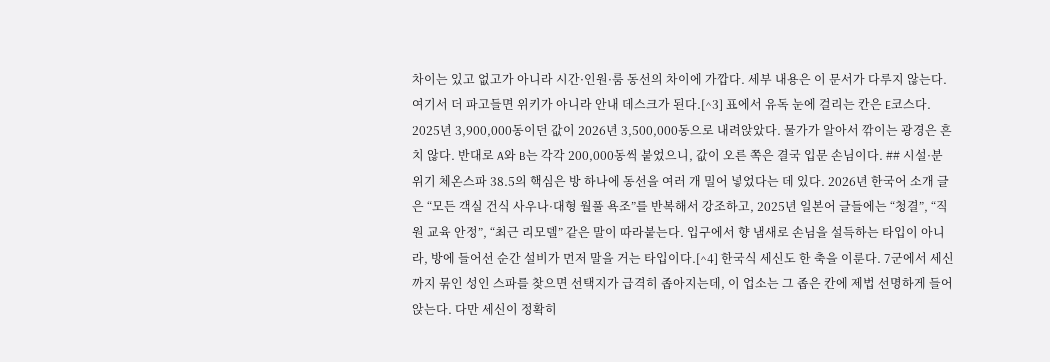차이는 있고 없고가 아니라 시간·인원·룸 동선의 차이에 가깝다. 세부 내용은 이 문서가 다루지 않는다. 여기서 더 파고들면 위키가 아니라 안내 데스크가 된다.[^3] 표에서 유독 눈에 걸리는 칸은 E코스다. 2025년 3,900,000동이던 값이 2026년 3,500,000동으로 내려앉았다. 물가가 알아서 깎이는 광경은 흔치 않다. 반대로 A와 B는 각각 200,000동씩 붙었으니, 값이 오른 쪽은 결국 입문 손님이다. ## 시설·분위기 체온스파 38.5의 핵심은 방 하나에 동선을 여러 개 밀어 넣었다는 데 있다. 2026년 한국어 소개 글은 “모든 객실 건식 사우나·대형 월풀 욕조”를 반복해서 강조하고, 2025년 일본어 글들에는 “청결”, “직원 교육 안정”, “최근 리모델” 같은 말이 따라붙는다. 입구에서 향 냄새로 손님을 설득하는 타입이 아니라, 방에 들어선 순간 설비가 먼저 말을 거는 타입이다.[^4] 한국식 세신도 한 축을 이룬다. 7군에서 세신까지 묶인 성인 스파를 찾으면 선택지가 급격히 좁아지는데, 이 업소는 그 좁은 칸에 제법 선명하게 들어앉는다. 다만 세신이 정확히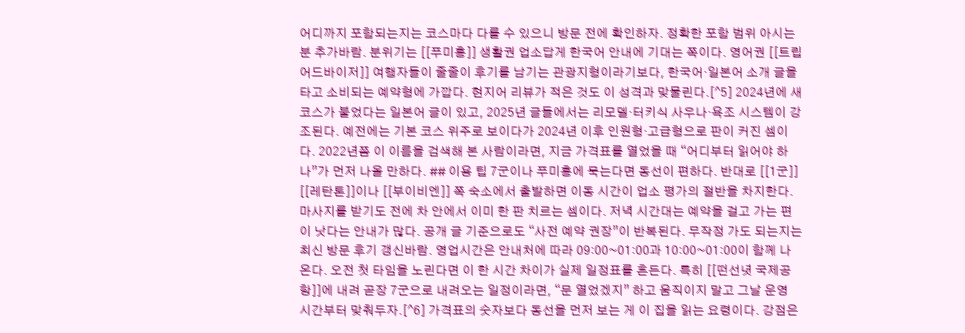어디까지 포함되는지는 코스마다 다를 수 있으니 방문 전에 확인하자. 정확한 포함 범위 아시는 분 추가바람. 분위기는 [[푸미흥]] 생활권 업소답게 한국어 안내에 기대는 쪽이다. 영어권 [[트립어드바이저]] 여행자들이 줄줄이 후기를 남기는 관광지형이라기보다, 한국어·일본어 소개 글을 타고 소비되는 예약형에 가깝다. 현지어 리뷰가 적은 것도 이 성격과 맞물린다.[^5] 2024년에 새 코스가 붙었다는 일본어 글이 있고, 2025년 글들에서는 리모델·터키식 사우나·욕조 시스템이 강조된다. 예전에는 기본 코스 위주로 보이다가 2024년 이후 인원형·고급형으로 판이 커진 셈이다. 2022년쯤 이 이름을 검색해 본 사람이라면, 지금 가격표를 열었을 때 “어디부터 읽어야 하나”가 먼저 나올 만하다. ## 이용 팁 7군이나 푸미흥에 묵는다면 동선이 편하다. 반대로 [[1군]] [[레탄톤]]이나 [[부이비엔]] 쪽 숙소에서 출발하면 이동 시간이 업소 평가의 절반을 차지한다. 마사지를 받기도 전에 차 안에서 이미 한 판 치르는 셈이다. 저녁 시간대는 예약을 걸고 가는 편이 낫다는 안내가 많다. 공개 글 기준으로도 “사전 예약 권장”이 반복된다. 무작정 가도 되는지는 최신 방문 후기 갱신바람. 영업시간은 안내처에 따라 09:00~01:00과 10:00~01:00이 함께 나온다. 오전 첫 타임을 노린다면 이 한 시간 차이가 실제 일정표를 흔든다. 특히 [[떤선녓 국제공항]]에 내려 곧장 7군으로 내려오는 일정이라면, “문 열었겠지” 하고 움직이지 말고 그날 운영 시간부터 맞춰두자.[^6] 가격표의 숫자보다 동선을 먼저 보는 게 이 집을 읽는 요령이다. 강점은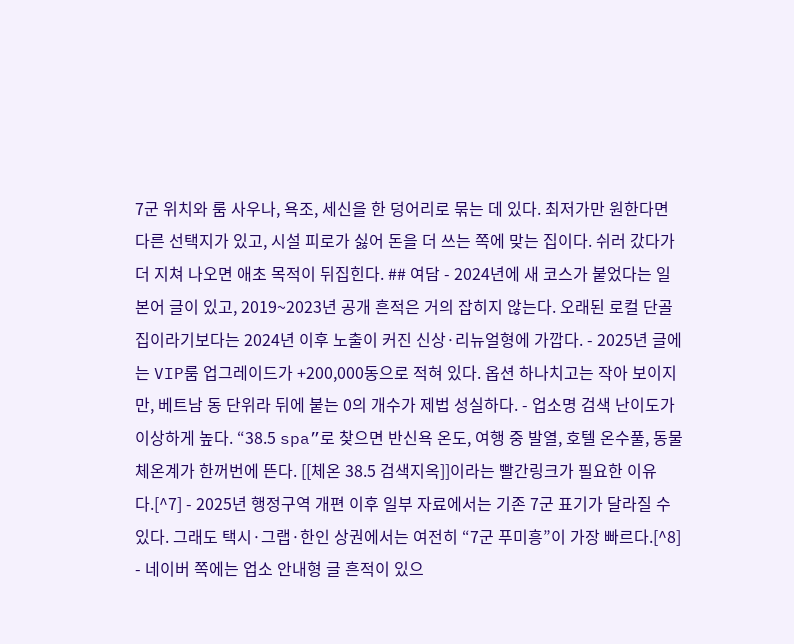7군 위치와 룸 사우나, 욕조, 세신을 한 덩어리로 묶는 데 있다. 최저가만 원한다면 다른 선택지가 있고, 시설 피로가 싫어 돈을 더 쓰는 쪽에 맞는 집이다. 쉬러 갔다가 더 지쳐 나오면 애초 목적이 뒤집힌다. ## 여담 - 2024년에 새 코스가 붙었다는 일본어 글이 있고, 2019~2023년 공개 흔적은 거의 잡히지 않는다. 오래된 로컬 단골집이라기보다는 2024년 이후 노출이 커진 신상·리뉴얼형에 가깝다. - 2025년 글에는 VIP룸 업그레이드가 +200,000동으로 적혀 있다. 옵션 하나치고는 작아 보이지만, 베트남 동 단위라 뒤에 붙는 0의 개수가 제법 성실하다. - 업소명 검색 난이도가 이상하게 높다. “38.5 spa”로 찾으면 반신욕 온도, 여행 중 발열, 호텔 온수풀, 동물 체온계가 한꺼번에 뜬다. [[체온 38.5 검색지옥]]이라는 빨간링크가 필요한 이유다.[^7] - 2025년 행정구역 개편 이후 일부 자료에서는 기존 7군 표기가 달라질 수 있다. 그래도 택시·그랩·한인 상권에서는 여전히 “7군 푸미흥”이 가장 빠르다.[^8] - 네이버 쪽에는 업소 안내형 글 흔적이 있으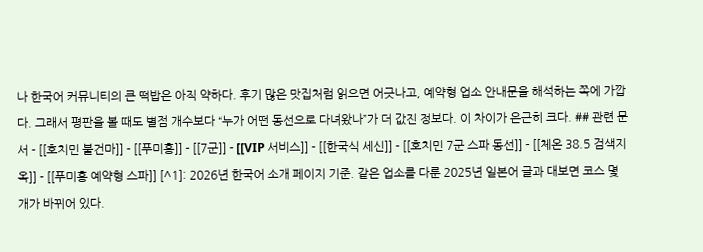나 한국어 커뮤니티의 큰 떡밥은 아직 약하다. 후기 많은 맛집처럼 읽으면 어긋나고, 예약형 업소 안내문을 해석하는 쪽에 가깝다. 그래서 평판을 볼 때도 별점 개수보다 “누가 어떤 동선으로 다녀왔나”가 더 값진 정보다. 이 차이가 은근히 크다. ## 관련 문서 - [[호치민 불건마]] - [[푸미흥]] - [[7군]] - [[VIP 서비스]] - [[한국식 세신]] - [[호치민 7군 스파 동선]] - [[체온 38.5 검색지옥]] - [[푸미흥 예약형 스파]] [^1]: 2026년 한국어 소개 페이지 기준. 같은 업소를 다룬 2025년 일본어 글과 대보면 코스 몇 개가 바뀌어 있다.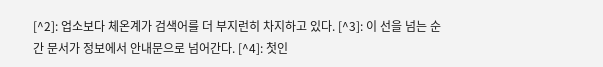[^2]: 업소보다 체온계가 검색어를 더 부지런히 차지하고 있다. [^3]: 이 선을 넘는 순간 문서가 정보에서 안내문으로 넘어간다. [^4]: 첫인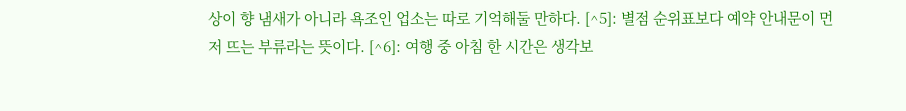상이 향 냄새가 아니라 욕조인 업소는 따로 기억해둘 만하다. [^5]: 별점 순위표보다 예약 안내문이 먼저 뜨는 부류라는 뜻이다. [^6]: 여행 중 아침 한 시간은 생각보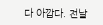다 아깝다. 전날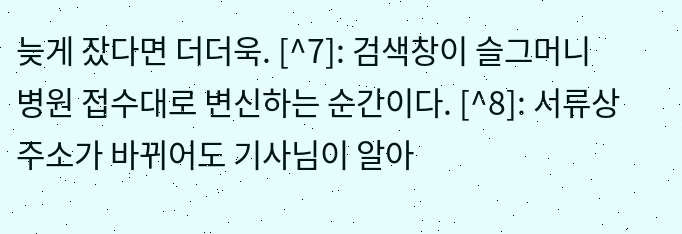늦게 잤다면 더더욱. [^7]: 검색창이 슬그머니 병원 접수대로 변신하는 순간이다. [^8]: 서류상 주소가 바뀌어도 기사님이 알아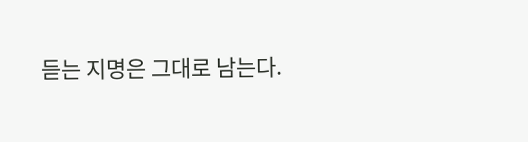듣는 지명은 그대로 남는다.